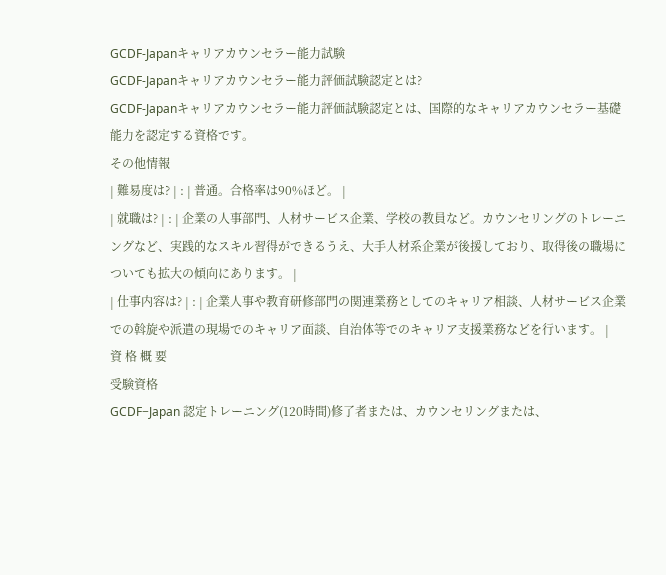GCDF-Japanキャリアカウンセラー能力試験
GCDF-Japanキャリアカウンセラー能力評価試験認定とは?
GCDF-Japanキャリアカウンセラー能力評価試験認定とは、国際的なキャリアカウンセラー基礎能力を認定する資格です。
その他情報
| 難易度は? | : | 普通。合格率は90%ほど。 |
| 就職は? | : | 企業の人事部門、人材サービス企業、学校の教員など。カウンセリングのトレーニングなど、実践的なスキル習得ができるうえ、大手人材系企業が後援しており、取得後の職場についても拡大の傾向にあります。 |
| 仕事内容は? | : | 企業人事や教育研修部門の関連業務としてのキャリア相談、人材サービス企業での斡旋や派遣の現場でのキャリア面談、自治体等でのキャリア支援業務などを行います。 |
資 格 概 要
受験資格
GCDF−Japan 認定トレーニング(120時間)修了者または、カウンセリングまたは、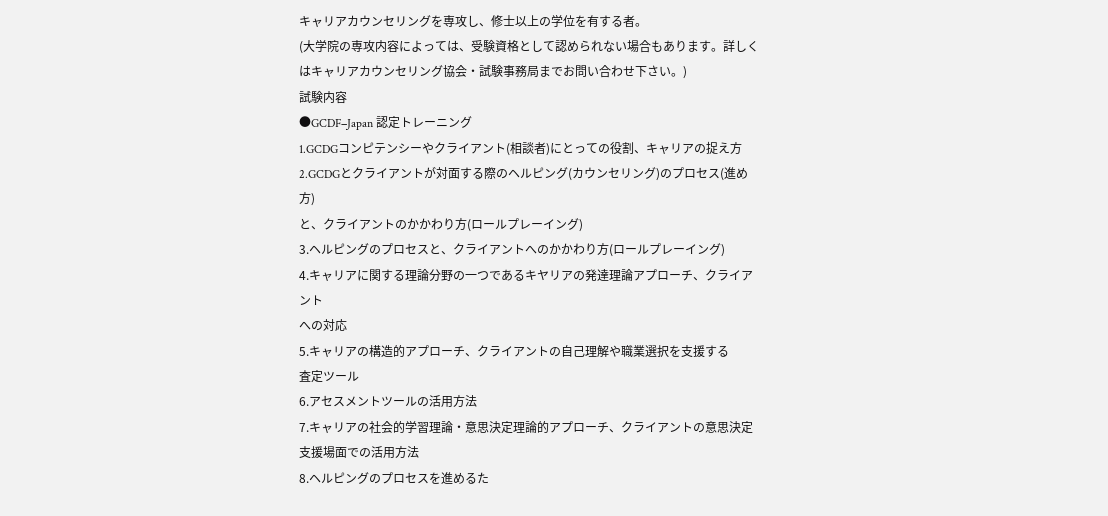キャリアカウンセリングを専攻し、修士以上の学位を有する者。
(大学院の専攻内容によっては、受験資格として認められない場合もあります。詳しくはキャリアカウンセリング協会・試験事務局までお問い合わせ下さい。)
試験内容
●GCDF−Japan 認定トレーニング
1.GCDGコンピテンシーやクライアント(相談者)にとっての役割、キャリアの捉え方
2.GCDGとクライアントが対面する際のヘルピング(カウンセリング)のプロセス(進め方)
と、クライアントのかかわり方(ロールプレーイング)
3.ヘルピングのプロセスと、クライアントへのかかわり方(ロールプレーイング)
4.キャリアに関する理論分野の一つであるキヤリアの発達理論アプローチ、クライアント
への対応
5.キャリアの構造的アプローチ、クライアントの自己理解や職業選択を支援する
査定ツール
6.アセスメントツールの活用方法
7.キャリアの社会的学習理論・意思決定理論的アプローチ、クライアントの意思決定
支援場面での活用方法
8.ヘルピングのプロセスを進めるた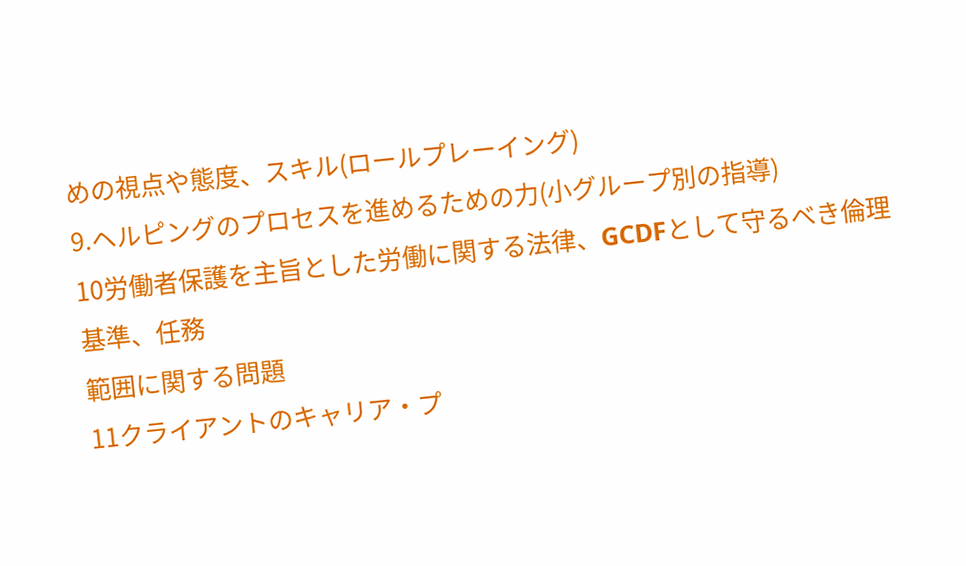めの視点や態度、スキル(ロールプレーイング)
9.ヘルピングのプロセスを進めるための力(小グループ別の指導)
10労働者保護を主旨とした労働に関する法律、GCDFとして守るべき倫理基準、任務
範囲に関する問題
11クライアントのキャリア・プ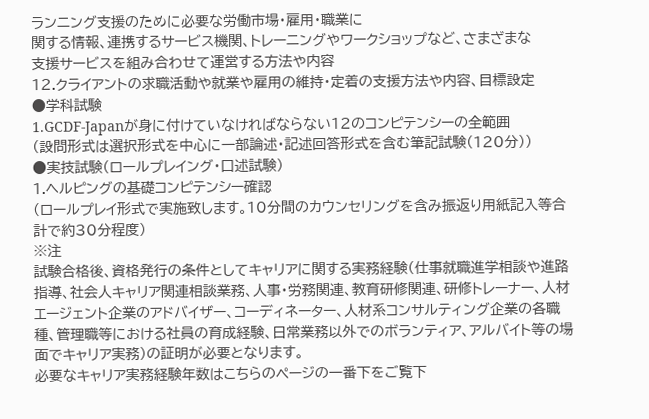ランニング支援のために必要な労働市場・雇用・職業に
関する情報、連携するサービス機関、トレーニングやワークショップなど、さまざまな
支援サービスを組み合わせて運営する方法や内容
12.クライアントの求職活動や就業や雇用の維持・定着の支援方法や内容、目標設定
●学科試験
1.GCDF-Japanが身に付けていなければならない12のコンピテンシーの全範囲
(設問形式は選択形式を中心に一部論述・記述回答形式を含む筆記試験(120分))
●実技試験(ロールプレイング・口述試験)
1.ヘルピングの基礎コンピテンシー確認
(ロールプレイ形式で実施致します。10分間のカウンセリングを含み振返り用紙記入等合計で約30分程度)
※注
試験合格後、資格発行の条件としてキャリアに関する実務経験(仕事就職進学相談や進路指導、社会人キャリア関連相談業務、人事・労務関連、教育研修関連、研修トレーナー、人材エージェント企業のアドバイザー、コーディネーター、人材系コンサルティング企業の各職種、管理職等における社員の育成経験、日常業務以外でのボランティア、アルバイト等の場面でキャリア実務)の証明が必要となります。
必要なキャリア実務経験年数はこちらのページの一番下をご覧下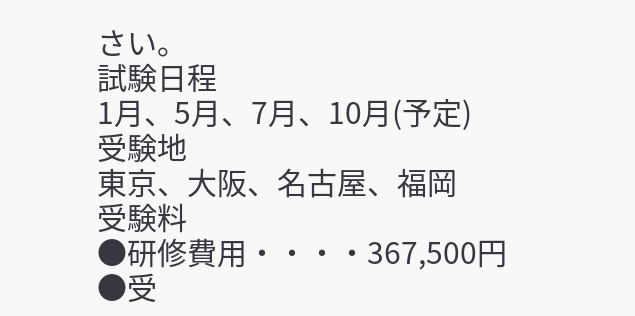さい。
試験日程
1月、5月、7月、10月(予定)
受験地
東京、大阪、名古屋、福岡
受験料
●研修費用・・・・367,500円
●受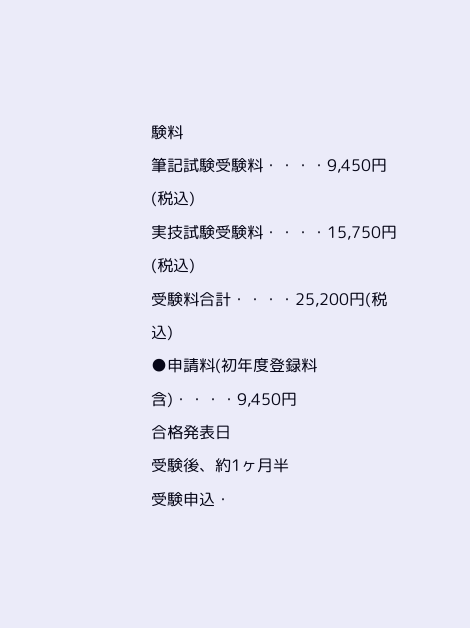験料
筆記試験受験料・・・・9,450円(税込)
実技試験受験料・・・・15,750円(税込)
受験料合計・・・・25,200円(税込)
●申請料(初年度登録料含)・・・・9,450円
合格発表日
受験後、約1ヶ月半
受験申込・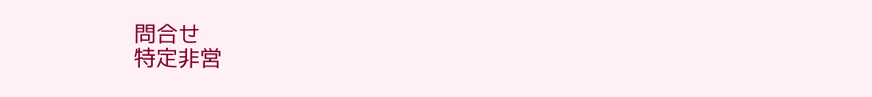問合せ
特定非営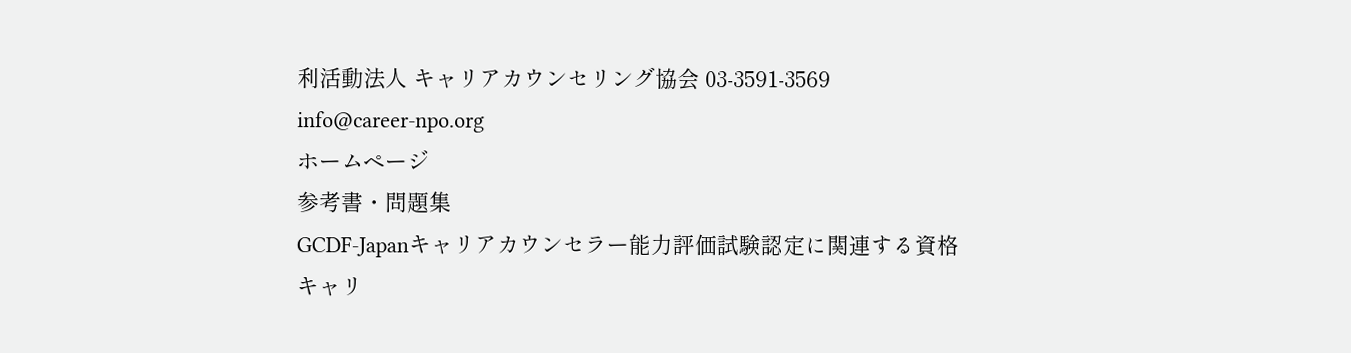利活動法人 キャリアカウンセリング協会 03-3591-3569
info@career-npo.org
ホームページ
参考書・問題集
GCDF-Japanキャリアカウンセラー能力評価試験認定に関連する資格
キャリ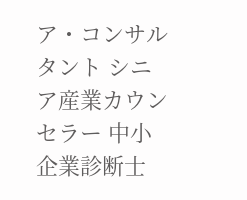ア・コンサルタント シニア産業カウンセラー 中小企業診断士